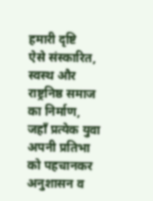हमारी दृष्टि
ऐसे संस्कारित, स्वस्थ और राष्ट्रनिष्ठ समाज का निर्माण, जहाँ प्रत्येक युवा अपनी प्रतिभा को पहचानकर अनुशासन व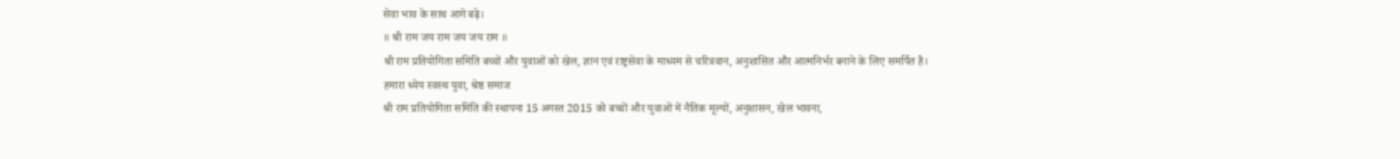सेवा भाव के साथ आगे बढ़े।
॥ श्री राम जय राम जय जय राम ॥
श्री राम प्रतियोगिता समिति बच्चों और युवाओं को खेल, ज्ञान एवं राष्ट्रसेवा के माध्यम से चरित्रवान, अनुशासित और आत्मनिर्भर बनाने के लिए समर्पित है।
हमारा ध्येय स्वस्थ युवा, श्रेष्ठ समाज
श्री राम प्रतियोगिता समिति की स्थापना 15 अगस्त 2015 को बच्चों और युवाओं में नैतिक मूल्यों, अनुशासन, खेल भावना,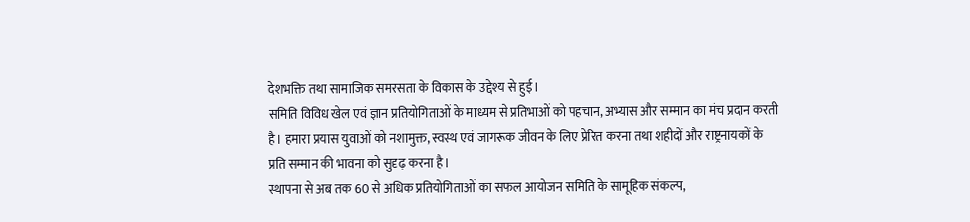देशभक्ति तथा सामाजिक समरसता के विकास के उद्देश्य से हुई।
समिति विविध खेल एवं ज्ञान प्रतियोगिताओं के माध्यम से प्रतिभाओं को पहचान, अभ्यास और सम्मान का मंच प्रदान करती है। हमारा प्रयास युवाओं को नशामुक्त, स्वस्थ एवं जागरूक जीवन के लिए प्रेरित करना तथा शहीदों और राष्ट्रनायकों के प्रति सम्मान की भावना को सुदृढ़ करना है।
स्थापना से अब तक 60 से अधिक प्रतियोगिताओं का सफल आयोजन समिति के सामूहिक संकल्प,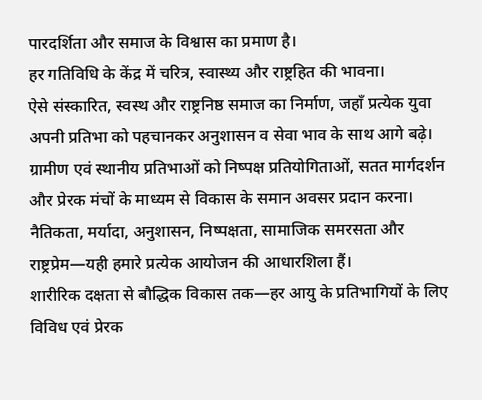पारदर्शिता और समाज के विश्वास का प्रमाण है।
हर गतिविधि के केंद्र में चरित्र, स्वास्थ्य और राष्ट्रहित की भावना।
ऐसे संस्कारित, स्वस्थ और राष्ट्रनिष्ठ समाज का निर्माण, जहाँ प्रत्येक युवा अपनी प्रतिभा को पहचानकर अनुशासन व सेवा भाव के साथ आगे बढ़े।
ग्रामीण एवं स्थानीय प्रतिभाओं को निष्पक्ष प्रतियोगिताओं, सतत मार्गदर्शन और प्रेरक मंचों के माध्यम से विकास के समान अवसर प्रदान करना।
नैतिकता, मर्यादा, अनुशासन, निष्पक्षता, सामाजिक समरसता और राष्ट्रप्रेम—यही हमारे प्रत्येक आयोजन की आधारशिला हैं।
शारीरिक दक्षता से बौद्धिक विकास तक—हर आयु के प्रतिभागियों के लिए विविध एवं प्रेरक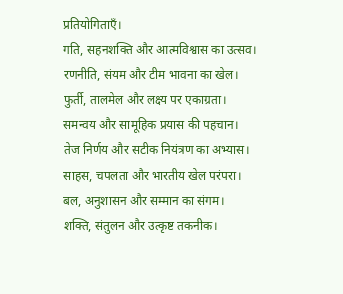प्रतियोगिताएँ।
गति, सहनशक्ति और आत्मविश्वास का उत्सव।
रणनीति, संयम और टीम भावना का खेल।
फुर्ती, तालमेल और लक्ष्य पर एकाग्रता।
समन्वय और सामूहिक प्रयास की पहचान।
तेज निर्णय और सटीक नियंत्रण का अभ्यास।
साहस, चपलता और भारतीय खेल परंपरा।
बल, अनुशासन और सम्मान का संगम।
शक्ति, संतुलन और उत्कृष्ट तकनीक।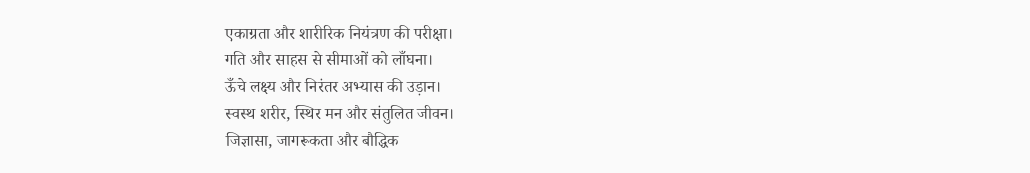एकाग्रता और शारीरिक नियंत्रण की परीक्षा।
गति और साहस से सीमाओं को लाँघना।
ऊँचे लक्ष्य और निरंतर अभ्यास की उड़ान।
स्वस्थ शरीर, स्थिर मन और संतुलित जीवन।
जिज्ञासा, जागरूकता और बौद्धिक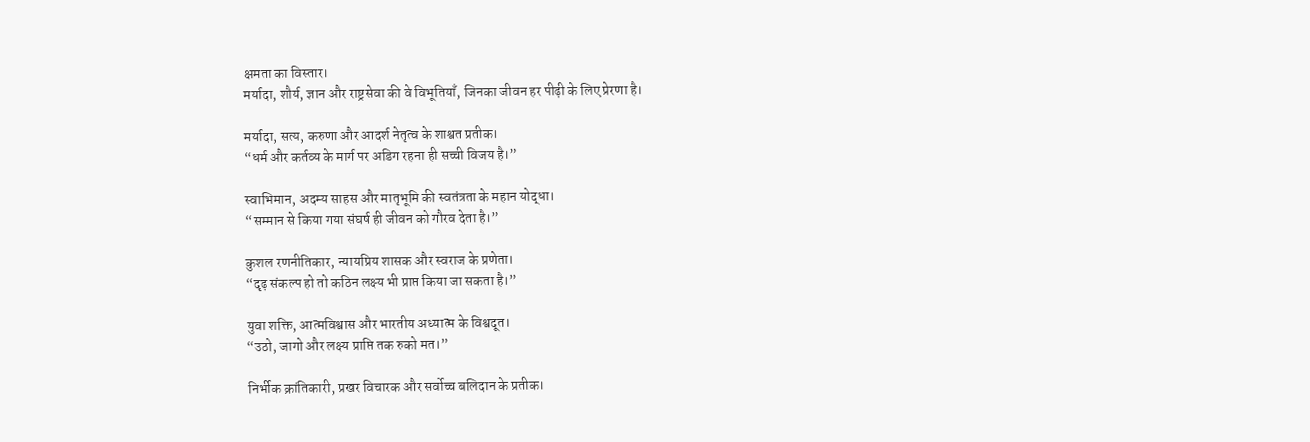क्षमता का विस्तार।
मर्यादा, शौर्य, ज्ञान और राष्ट्रसेवा की वे विभूतियाँ, जिनका जीवन हर पीढ़ी के लिए प्रेरणा है।

मर्यादा, सत्य, करुणा और आदर्श नेतृत्व के शाश्वत प्रतीक।
“धर्म और कर्तव्य के मार्ग पर अडिग रहना ही सच्ची विजय है।”

स्वाभिमान, अदम्य साहस और मातृभूमि की स्वतंत्रता के महान योद्धा।
“सम्मान से किया गया संघर्ष ही जीवन को गौरव देता है।”

कुशल रणनीतिकार, न्यायप्रिय शासक और स्वराज के प्रणेता।
“दृढ़ संकल्प हो तो कठिन लक्ष्य भी प्राप्त किया जा सकता है।”

युवा शक्ति, आत्मविश्वास और भारतीय अध्यात्म के विश्वदूत।
“उठो, जागो और लक्ष्य प्राप्ति तक रुको मत।”

निर्भीक क्रांतिकारी, प्रखर विचारक और सर्वोच्च बलिदान के प्रतीक।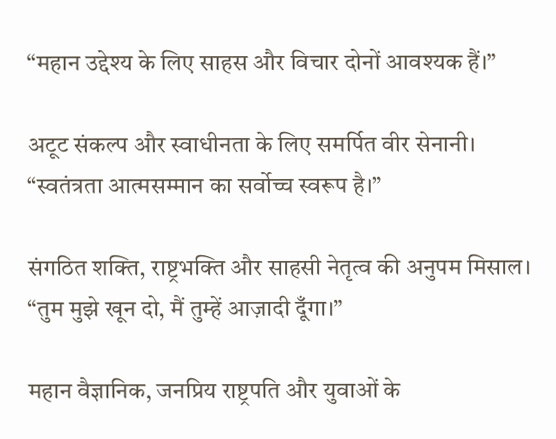“महान उद्देश्य के लिए साहस और विचार दोनों आवश्यक हैं।”

अटूट संकल्प और स्वाधीनता के लिए समर्पित वीर सेनानी।
“स्वतंत्रता आत्मसम्मान का सर्वोच्च स्वरूप है।”

संगठित शक्ति, राष्ट्रभक्ति और साहसी नेतृत्व की अनुपम मिसाल।
“तुम मुझे खून दो, मैं तुम्हें आज़ादी दूँगा।”

महान वैज्ञानिक, जनप्रिय राष्ट्रपति और युवाओं के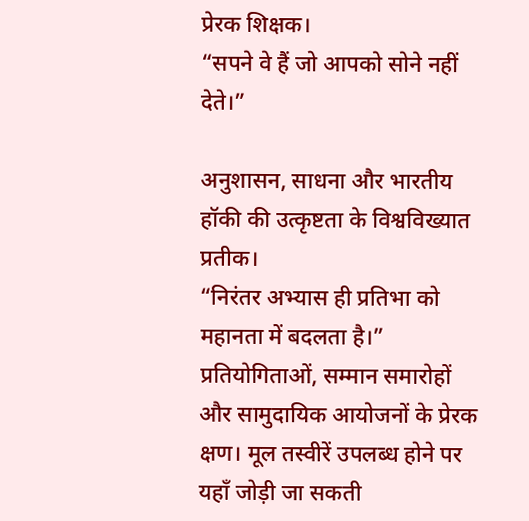प्रेरक शिक्षक।
“सपने वे हैं जो आपको सोने नहीं देते।”

अनुशासन, साधना और भारतीय हॉकी की उत्कृष्टता के विश्वविख्यात प्रतीक।
“निरंतर अभ्यास ही प्रतिभा को महानता में बदलता है।”
प्रतियोगिताओं, सम्मान समारोहों और सामुदायिक आयोजनों के प्रेरक क्षण। मूल तस्वीरें उपलब्ध होने पर यहाँ जोड़ी जा सकती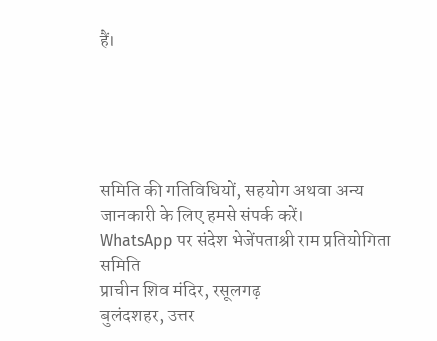हैं।





समिति की गतिविधियों, सहयोग अथवा अन्य जानकारी के लिए हमसे संपर्क करें।
WhatsApp पर संदेश भेजेंपताश्री राम प्रतियोगिता समिति
प्राचीन शिव मंदिर, रसूलगढ़
बुलंदशहर, उत्तर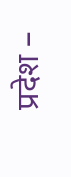प्रदेश –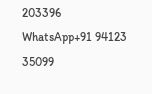203396
WhatsApp+91 94123 35099